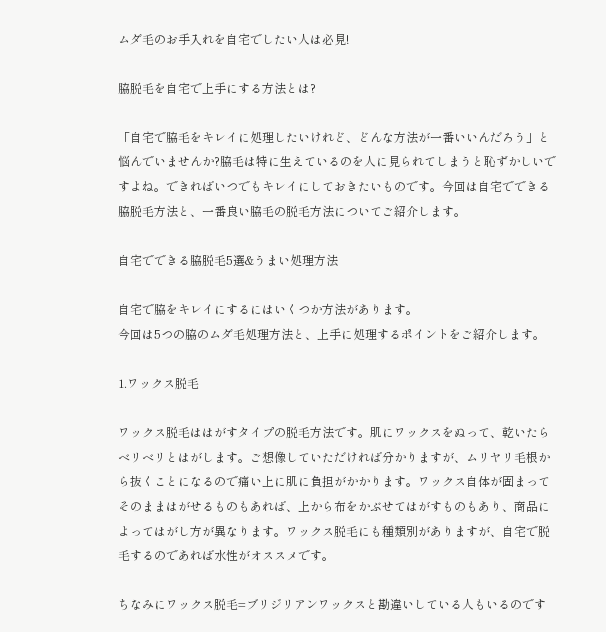ムダ毛のお手入れを自宅でしたい人は必見!

脇脱毛を自宅で上手にする方法とは?

「自宅で脇毛をキレイに処理したいけれど、どんな方法が一番いいんだろう」と悩んでいませんか?脇毛は特に生えているのを人に見られてしまうと恥ずかしいですよね。できればいつでもキレイにしておきたいものです。今回は自宅でできる脇脱毛方法と、一番良い脇毛の脱毛方法についてご紹介します。

自宅でできる脇脱毛5選&うまい処理方法

自宅で脇をキレイにするにはいくつか方法があります。
今回は5つの脇のムダ毛処理方法と、上手に処理するポイントをご紹介します。

1.ワックス脱毛

ワックス脱毛ははがすタイプの脱毛方法です。肌にワックスをぬって、乾いたらベリベリとはがします。ご想像していただければ分かりますが、ムリヤリ毛根から抜くことになるので痛い上に肌に負担がかかります。ワックス自体が固まってそのままはがせるものもあれば、上から布をかぶせてはがすものもあり、商品によってはがし方が異なります。ワックス脱毛にも種類別がありますが、自宅で脱毛するのであれば水性がオススメです。

ちなみにワックス脱毛=ブリジリアンワックスと勘違いしている人もいるのです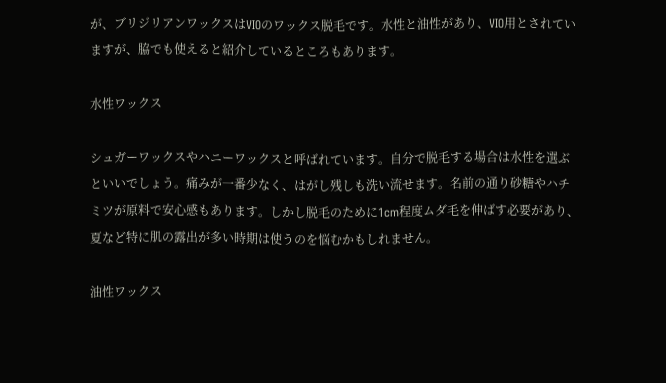が、ブリジリアンワックスはVIOのワックス脱毛です。水性と油性があり、VIO用とされていますが、脇でも使えると紹介しているところもあります。

水性ワックス

シュガーワックスやハニーワックスと呼ばれています。自分で脱毛する場合は水性を選ぶといいでしょう。痛みが一番少なく、はがし残しも洗い流せます。名前の通り砂糖やハチミツが原料で安心感もあります。しかし脱毛のために1cm程度ムダ毛を伸ばす必要があり、夏など特に肌の露出が多い時期は使うのを悩むかもしれません。

油性ワックス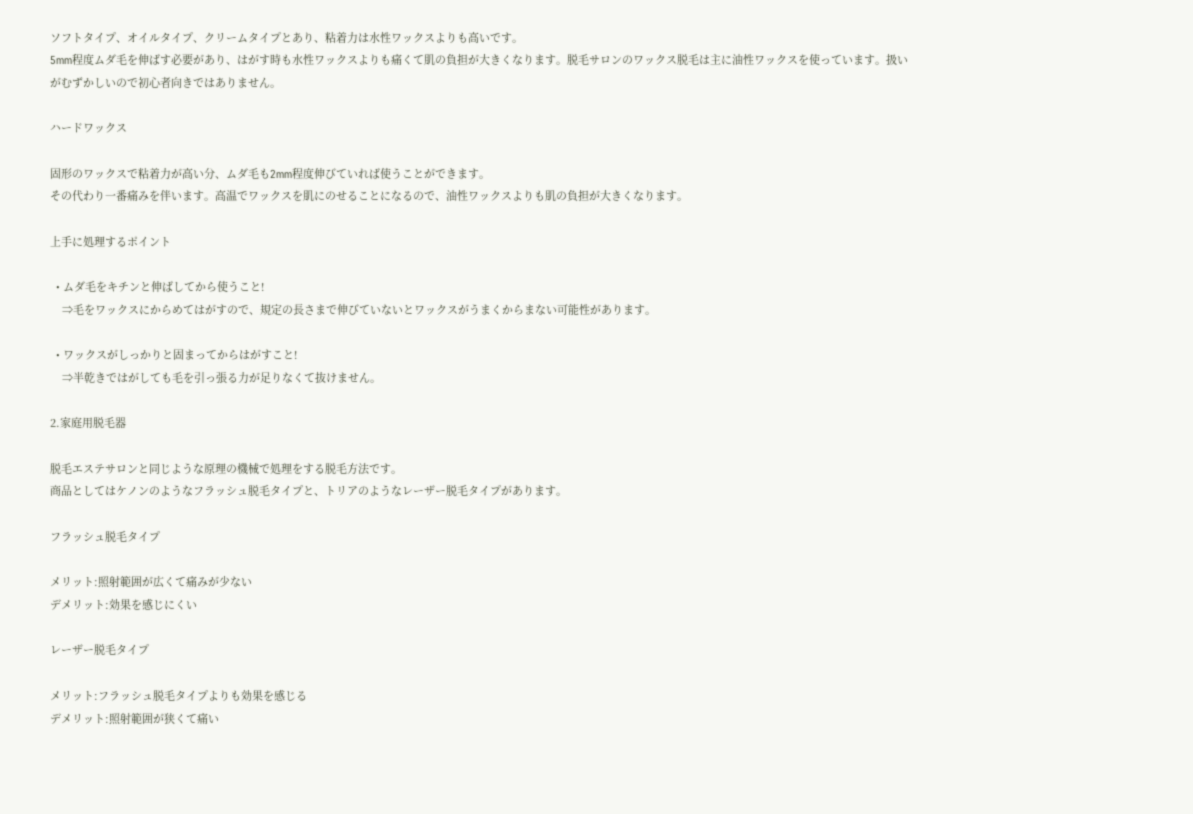ソフトタイプ、オイルタイプ、クリームタイプとあり、粘着力は水性ワックスよりも高いです。
5mm程度ムダ毛を伸ばす必要があり、はがす時も水性ワックスよりも痛くて肌の負担が大きくなります。脱毛サロンのワックス脱毛は主に油性ワックスを使っています。扱いがむずかしいので初心者向きではありません。

ハードワックス

固形のワックスで粘着力が高い分、ムダ毛も2mm程度伸びていれば使うことができます。
その代わり一番痛みを伴います。高温でワックスを肌にのせることになるので、油性ワックスよりも肌の負担が大きくなります。

上手に処理するポイント

  • ムダ毛をキチンと伸ばしてから使うこと!
    ⇒毛をワックスにからめてはがすので、規定の長さまで伸びていないとワックスがうまくからまない可能性があります。

  • ワックスがしっかりと固まってからはがすこと!
    ⇒半乾きではがしても毛を引っ張る力が足りなくて抜けません。

2.家庭用脱毛器

脱毛エステサロンと同じような原理の機械で処理をする脱毛方法です。
商品としてはケノンのようなフラッシュ脱毛タイプと、トリアのようなレーザー脱毛タイプがあります。

フラッシュ脱毛タイプ

メリット:照射範囲が広くて痛みが少ない
デメリット:効果を感じにくい

レーザー脱毛タイプ

メリット:フラッシュ脱毛タイプよりも効果を感じる
デメリット:照射範囲が狭くて痛い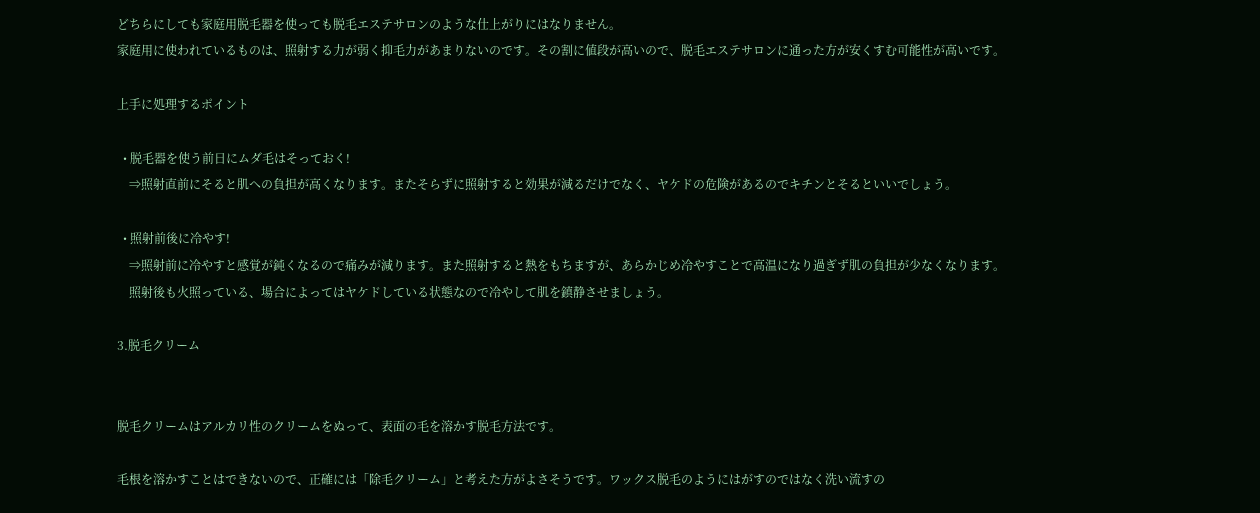どちらにしても家庭用脱毛器を使っても脱毛エステサロンのような仕上がりにはなりません。
家庭用に使われているものは、照射する力が弱く抑毛力があまりないのです。その割に値段が高いので、脱毛エステサロンに通った方が安くすむ可能性が高いです。

上手に処理するポイント

  • 脱毛器を使う前日にムダ毛はそっておく!
    ⇒照射直前にそると肌への負担が高くなります。またそらずに照射すると効果が減るだけでなく、ヤケドの危険があるのでキチンとそるといいでしょう。

  • 照射前後に冷やす!
    ⇒照射前に冷やすと感覚が鈍くなるので痛みが減ります。また照射すると熱をもちますが、あらかじめ冷やすことで高温になり過ぎず肌の負担が少なくなります。
    照射後も火照っている、場合によってはヤケドしている状態なので冷やして肌を鎮静させましょう。

3.脱毛クリーム


脱毛クリームはアルカリ性のクリームをぬって、表面の毛を溶かす脱毛方法です。

毛根を溶かすことはできないので、正確には「除毛クリーム」と考えた方がよさそうです。ワックス脱毛のようにはがすのではなく洗い流すの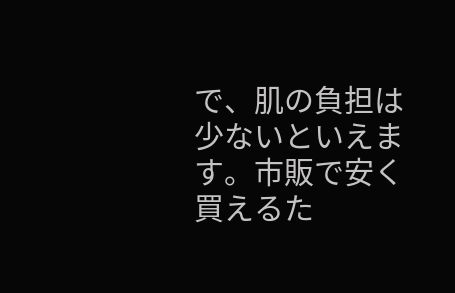で、肌の負担は少ないといえます。市販で安く買えるた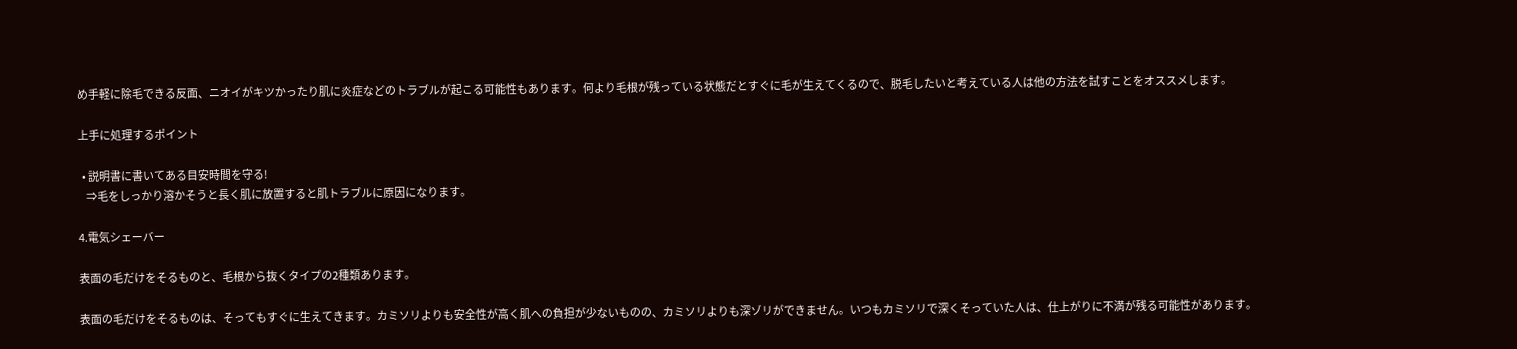め手軽に除毛できる反面、ニオイがキツかったり肌に炎症などのトラブルが起こる可能性もあります。何より毛根が残っている状態だとすぐに毛が生えてくるので、脱毛したいと考えている人は他の方法を試すことをオススメします。

上手に処理するポイント

  • 説明書に書いてある目安時間を守る!
    ⇒毛をしっかり溶かそうと長く肌に放置すると肌トラブルに原因になります。

4.電気シェーバー

表面の毛だけをそるものと、毛根から抜くタイプの2種類あります。

表面の毛だけをそるものは、そってもすぐに生えてきます。カミソリよりも安全性が高く肌への負担が少ないものの、カミソリよりも深ゾリができません。いつもカミソリで深くそっていた人は、仕上がりに不満が残る可能性があります。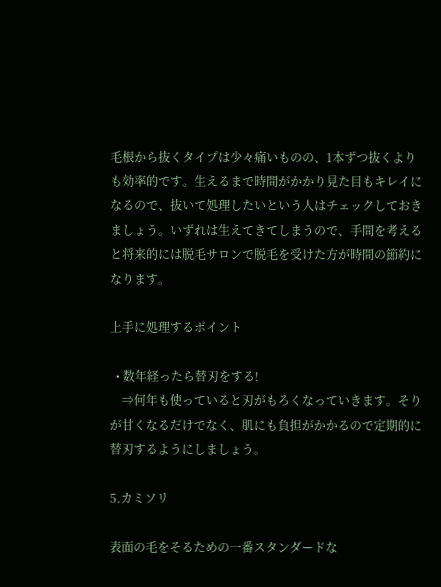毛根から抜くタイプは少々痛いものの、1本ずつ抜くよりも効率的です。生えるまで時間がかかり見た目もキレイになるので、抜いて処理したいという人はチェックしておきましょう。いずれは生えてきてしまうので、手間を考えると将来的には脱毛サロンで脱毛を受けた方が時間の節約になります。

上手に処理するポイント

  • 数年経ったら替刃をする!
    ⇒何年も使っていると刃がもろくなっていきます。そりが甘くなるだけでなく、肌にも負担がかかるので定期的に替刃するようにしましょう。

5.カミソリ

表面の毛をそるための一番スタンダードな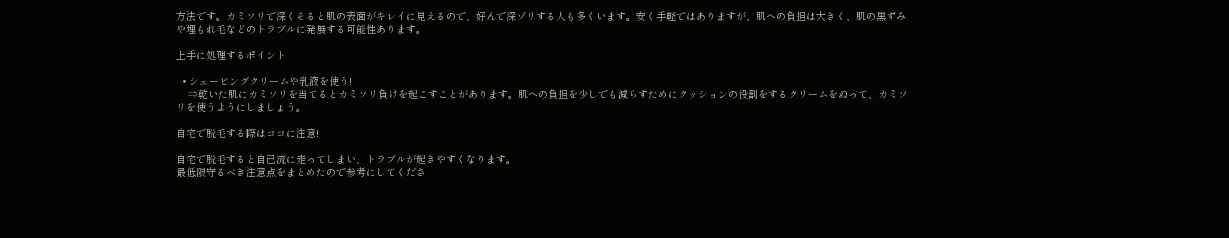方法です。カミソリで深くそると肌の表面がキレイに見えるので、好んで深ゾリする人も多くいます。安く手軽ではありますが、肌への負担は大きく、肌の黒ずみや埋もれ毛などのトラブルに発展する可能性あります。

上手に処理するポイント

  • シェービングクリームや乳液を使う!
    ⇒乾いた肌にカミソリを当てるとカミソリ負けを起こすことがあります。肌への負担を少しでも減らすためにクッションの役割をするクリームをぬって、カミソリを使うようにしましょう。

自宅で脱毛する際はココに注意!

自宅で脱毛すると自己流に走ってしまい、トラブルが起きやすくなります。
最低限守るべき注意点をまとめたので参考にしてくださ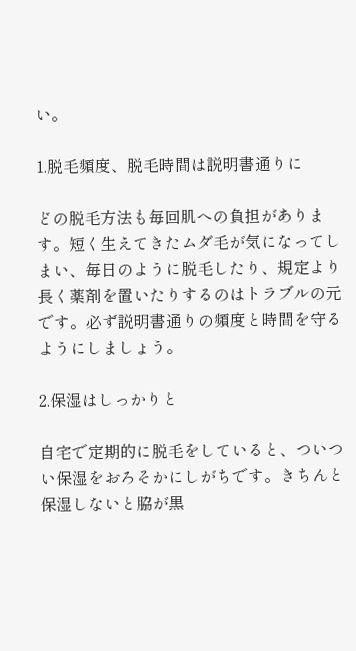い。

1.脱毛頻度、脱毛時間は説明書通りに

どの脱毛方法も毎回肌への負担があります。短く生えてきたムダ毛が気になってしまい、毎日のように脱毛したり、規定より長く薬剤を置いたりするのはトラブルの元です。必ず説明書通りの頻度と時間を守るようにしましょう。

2.保湿はしっかりと

自宅で定期的に脱毛をしていると、ついつい保湿をおろそかにしがちです。きちんと保湿しないと脇が黒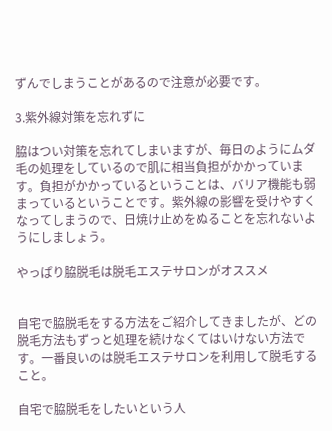ずんでしまうことがあるので注意が必要です。

3.紫外線対策を忘れずに

脇はつい対策を忘れてしまいますが、毎日のようにムダ毛の処理をしているので肌に相当負担がかかっています。負担がかかっているということは、バリア機能も弱まっているということです。紫外線の影響を受けやすくなってしまうので、日焼け止めをぬることを忘れないようにしましょう。

やっぱり脇脱毛は脱毛エステサロンがオススメ


自宅で脇脱毛をする方法をご紹介してきましたが、どの脱毛方法もずっと処理を続けなくてはいけない方法です。一番良いのは脱毛エステサロンを利用して脱毛すること。

自宅で脇脱毛をしたいという人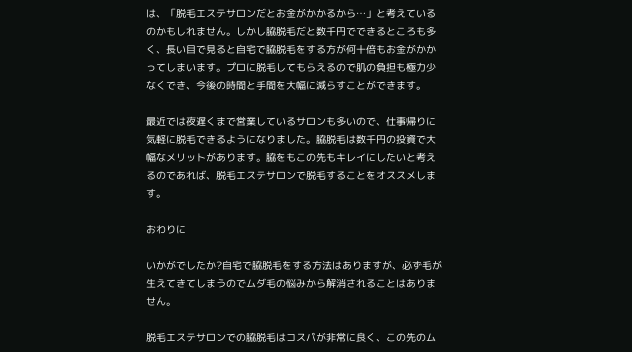は、「脱毛エステサロンだとお金がかかるから…」と考えているのかもしれません。しかし脇脱毛だと数千円でできるところも多く、長い目で見ると自宅で脇脱毛をする方が何十倍もお金がかかってしまいます。プロに脱毛してもらえるので肌の負担も極力少なくでき、今後の時間と手間を大幅に減らすことができます。

最近では夜遅くまで営業しているサロンも多いので、仕事帰りに気軽に脱毛できるようになりました。脇脱毛は数千円の投資で大幅なメリットがあります。脇をもこの先もキレイにしたいと考えるのであれば、脱毛エステサロンで脱毛することをオススメします。

おわりに

いかがでしたか?自宅で脇脱毛をする方法はありますが、必ず毛が生えてきてしまうのでムダ毛の悩みから解消されることはありません。

脱毛エステサロンでの脇脱毛はコスパが非常に良く、この先のム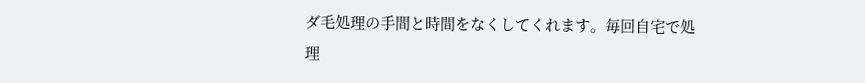ダ毛処理の手間と時間をなくしてくれます。毎回自宅で処理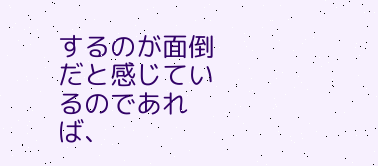するのが面倒だと感じているのであれば、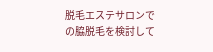脱毛エステサロンでの脇脱毛を検討して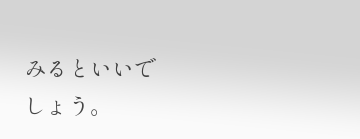みるといいでしょう。